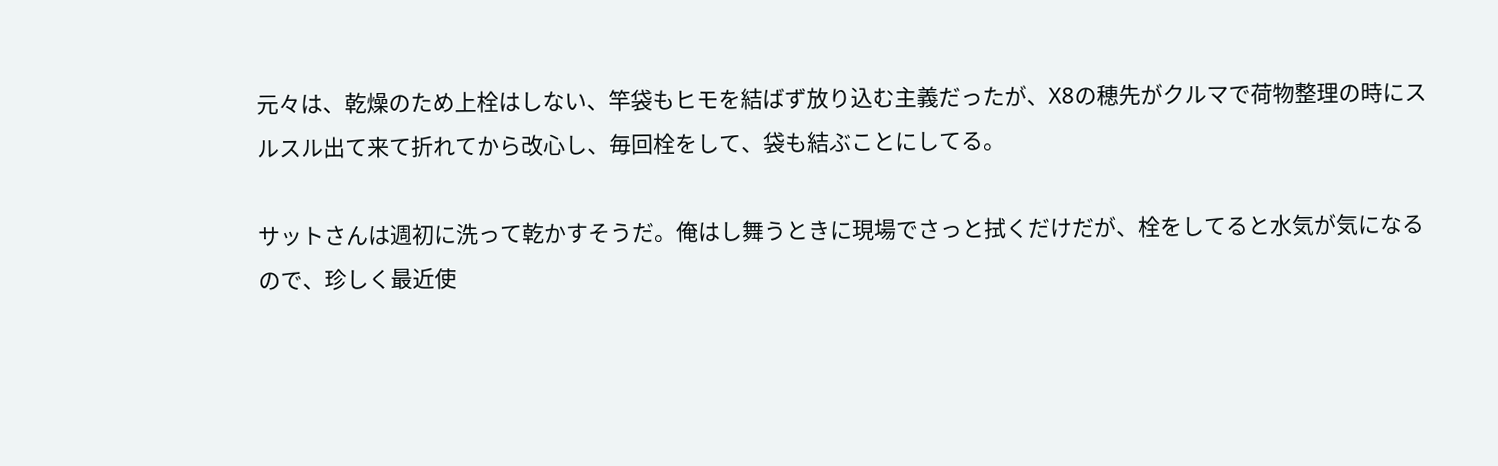元々は、乾燥のため上栓はしない、竿袋もヒモを結ばず放り込む主義だったが、X8の穂先がクルマで荷物整理の時にスルスル出て来て折れてから改心し、毎回栓をして、袋も結ぶことにしてる。

サットさんは週初に洗って乾かすそうだ。俺はし舞うときに現場でさっと拭くだけだが、栓をしてると水気が気になるので、珍しく最近使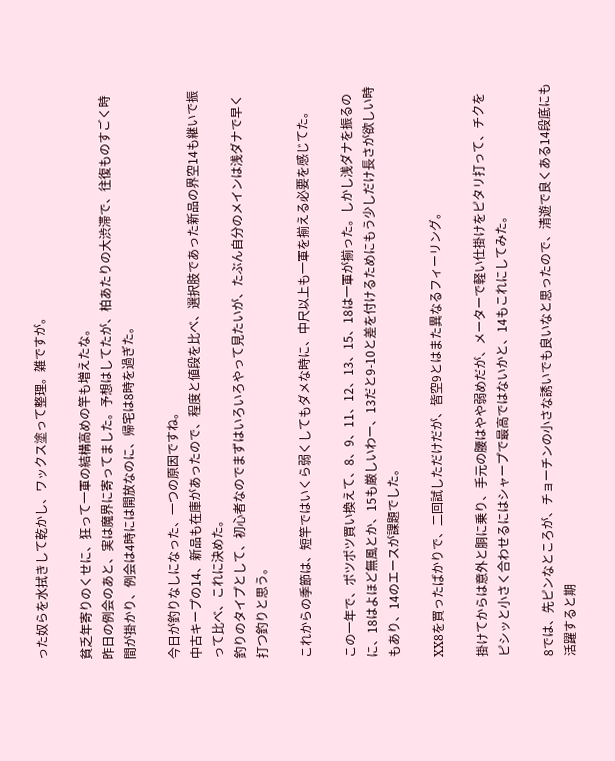った奴らを水拭きして乾かし、ワックス塗って整理。雑ですが。

貧乏年寄りのくせに、狂って一軍の結構高めの竿も増えたな。
昨日の例会のあと、実は魔界に寄ってました。予想はしてたが、柏あたりの大渋滞で、往復ものすごく時間が掛かり、例会は4時には開放なのに、帰宅は8時を過ぎた。

今日が釣りなしになった、一つの原因ですね。
中古キープの14、新品も在庫があったので、程度と値段を比べ、選択肢であった新品の界空14も継いで振って比べ、これに決めた。
釣りのタイプとして、初心者なのでまずはいろいろやって見たいが、たぶん自分のメインは浅ダナで早く打つ釣りと思う。

これからの季節は、短竿ではいくら弱くしてもダメな時に、中尺以上も一軍を揃える必要を感じてた。

この一年で、ポツポツ買い換えて、8、9、11、12、13、15、18は一軍が揃った。しかし浅ダナを振るのに、18はよほど無風とか、15も厳しいわー、13だと9-10と差を付けるためにもう少しだけ長さが欲しい時もあり、14のエースが課題でした。

XX8を買ったばかりで、二回試しただけだが、皆空9とはまた異なるフィーリング。

掛けてからは意外と胴に乗り、手元の腰はやや弱めだが、メーターで軽い仕掛けをピタリ打って、チクをピシッと小さく合わせるにはシャープで最高ではないかと、14もこれにしてみた。

8では、先ピンなところが、チョーチンの小さな誘いでも良いなと思ったので、清遊で良くある14段底にも活躍すると期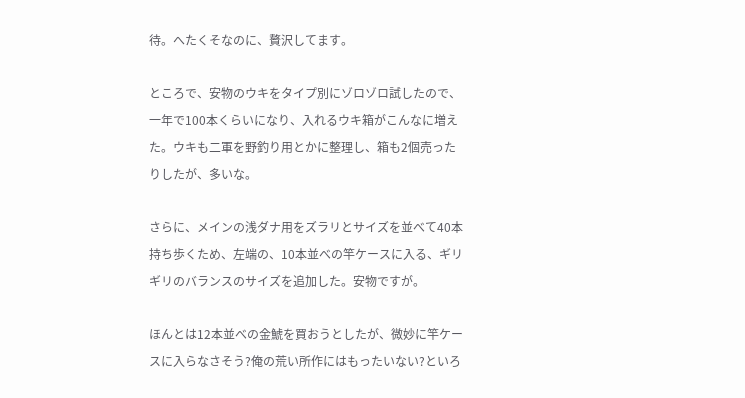待。へたくそなのに、贅沢してます。

ところで、安物のウキをタイプ別にゾロゾロ試したので、一年で100本くらいになり、入れるウキ箱がこんなに増えた。ウキも二軍を野釣り用とかに整理し、箱も2個売ったりしたが、多いな。

さらに、メインの浅ダナ用をズラリとサイズを並べて40本持ち歩くため、左端の、10本並べの竿ケースに入る、ギリギリのバランスのサイズを追加した。安物ですが。

ほんとは12本並べの金鯱を買おうとしたが、微妙に竿ケースに入らなさそう?俺の荒い所作にはもったいない?といろ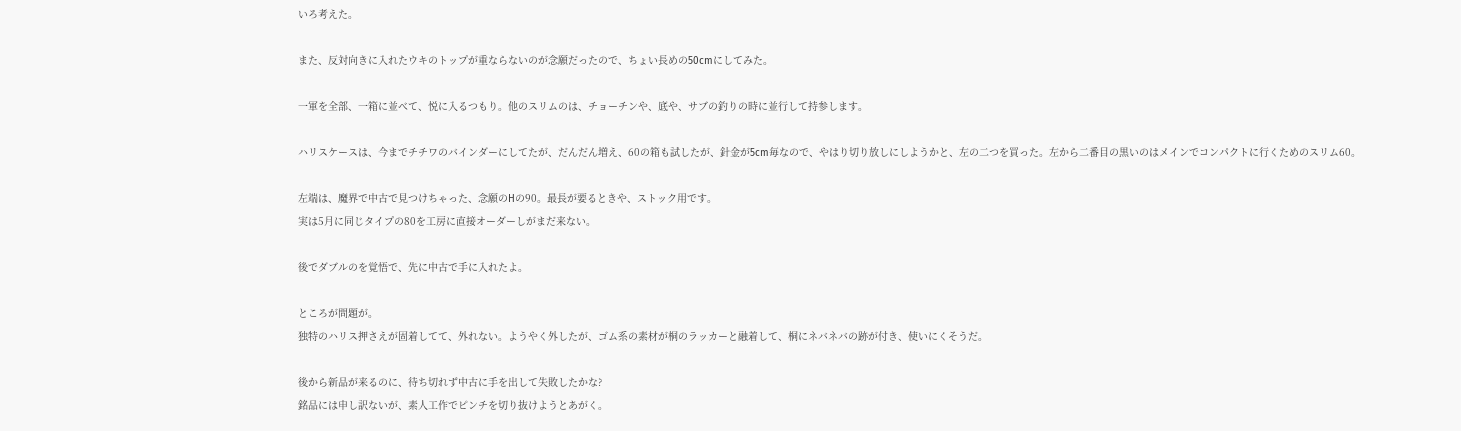いろ考えた。

また、反対向きに入れたウキのトップが重ならないのが念願だったので、ちょい長めの50cmにしてみた。

一軍を全部、一箱に並べて、悦に入るつもり。他のスリムのは、チョーチンや、底や、サブの釣りの時に並行して持参します。

ハリスケースは、今までチチワのバインダーにしてたが、だんだん増え、60の箱も試したが、針金が5cm毎なので、やはり切り放しにしようかと、左の二つを買った。左から二番目の黒いのはメインでコンパクトに行くためのスリム60。

左端は、魔界で中古で見つけちゃった、念願のHの90。最長が要るときや、ストック用です。
実は5月に同じタイプの80を工房に直接オーダーしがまだ来ない。

後でダブルのを覚悟で、先に中古で手に入れたよ。

ところが問題が。
独特のハリス押さえが固着してて、外れない。ようやく外したが、ゴム系の素材が桐のラッカーと融着して、桐にネバネバの跡が付き、使いにくそうだ。

後から新品が来るのに、待ち切れず中古に手を出して失敗したかな?
銘品には申し訳ないが、素人工作でピンチを切り抜けようとあがく。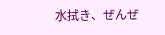水拭き、ぜんぜ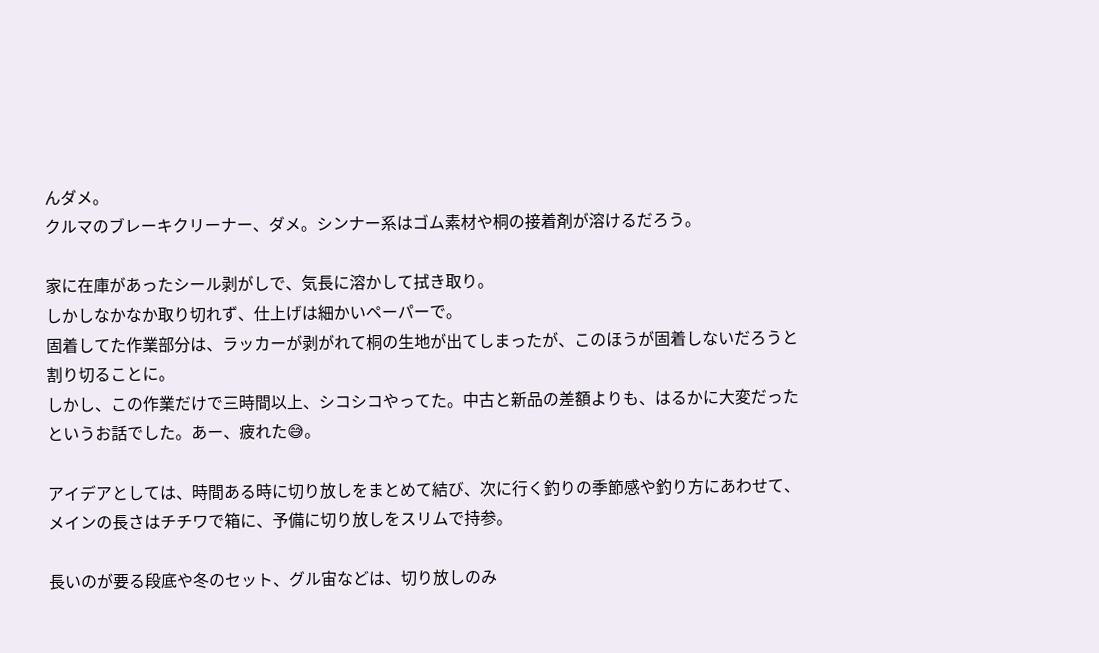んダメ。
クルマのブレーキクリーナー、ダメ。シンナー系はゴム素材や桐の接着剤が溶けるだろう。

家に在庫があったシール剥がしで、気長に溶かして拭き取り。
しかしなかなか取り切れず、仕上げは細かいペーパーで。
固着してた作業部分は、ラッカーが剥がれて桐の生地が出てしまったが、このほうが固着しないだろうと割り切ることに。
しかし、この作業だけで三時間以上、シコシコやってた。中古と新品の差額よりも、はるかに大変だったというお話でした。あー、疲れた😅。

アイデアとしては、時間ある時に切り放しをまとめて結び、次に行く釣りの季節感や釣り方にあわせて、メインの長さはチチワで箱に、予備に切り放しをスリムで持参。

長いのが要る段底や冬のセット、グル宙などは、切り放しのみ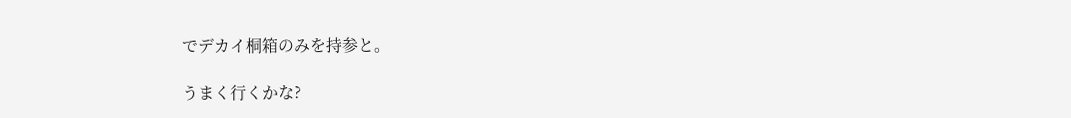でデカイ桐箱のみを持参と。

うまく行くかな?